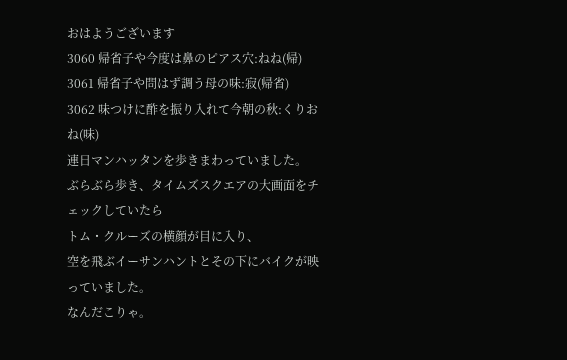おはようございます
3060 帰省子や今度は鼻のピアス穴:ねね(帰)
3061 帰省子や問はず調う母の味:寂(帰省)
3062 味つけに酢を振り入れて今朝の秋:くりおね(味)
連日マンハッタンを歩きまわっていました。
ぶらぶら歩き、タイムズスクエアの大画面をチェックしていたら
トム・クルーズの横顔が目に入り、
空を飛ぶイーサンハントとその下にバイクが映っていました。
なんだこりゃ。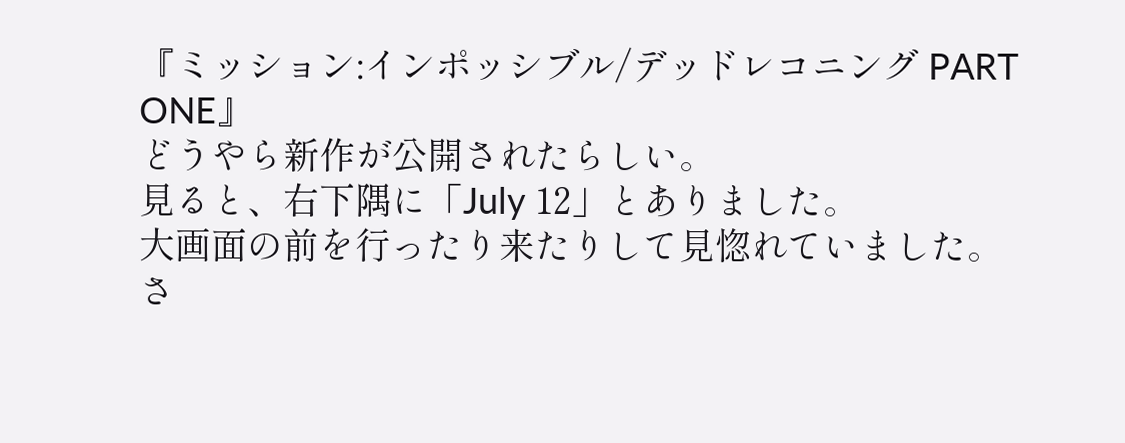『ミッション:インポッシブル/デッドレコニング PART ONE』
どうやら新作が公開されたらしい。
見ると、右下隅に「July 12」とありました。
大画面の前を行ったり来たりして見惚れていました。
さ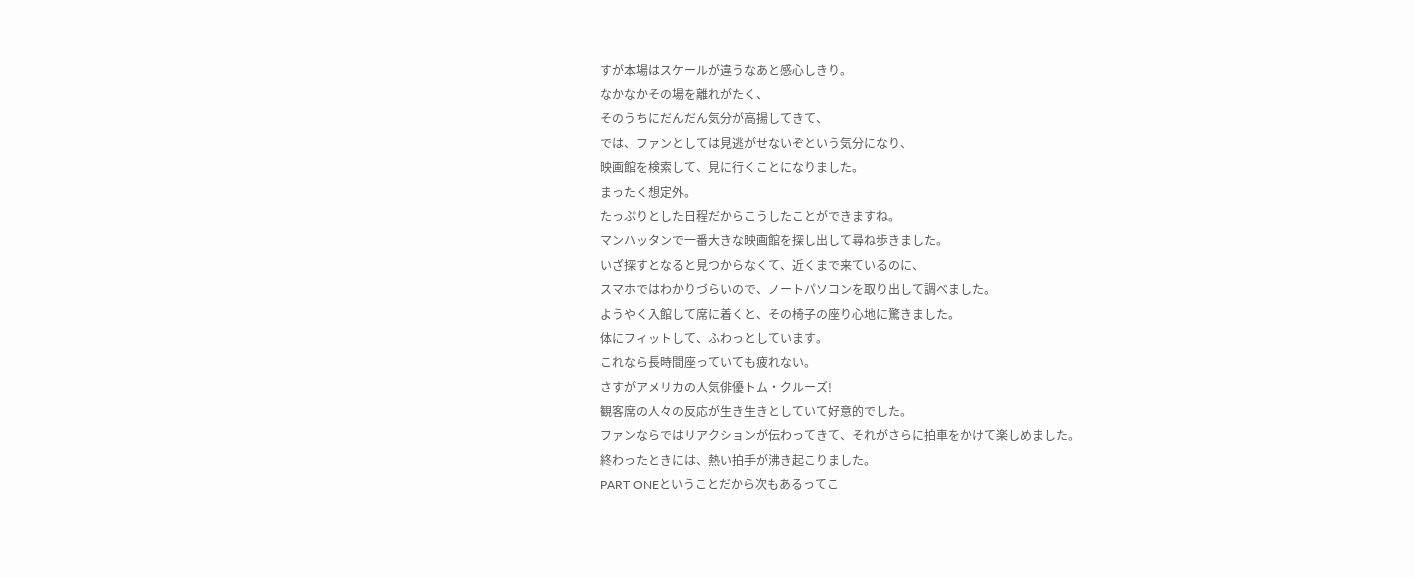すが本場はスケールが違うなあと感心しきり。
なかなかその場を離れがたく、
そのうちにだんだん気分が高揚してきて、
では、ファンとしては見逃がせないぞという気分になり、
映画館を検索して、見に行くことになりました。
まったく想定外。
たっぷりとした日程だからこうしたことができますね。
マンハッタンで一番大きな映画館を探し出して尋ね歩きました。
いざ探すとなると見つからなくて、近くまで来ているのに、
スマホではわかりづらいので、ノートパソコンを取り出して調べました。
ようやく入館して席に着くと、その椅子の座り心地に驚きました。
体にフィットして、ふわっとしています。
これなら長時間座っていても疲れない。
さすがアメリカの人気俳優トム・クルーズ!
観客席の人々の反応が生き生きとしていて好意的でした。
ファンならではリアクションが伝わってきて、それがさらに拍車をかけて楽しめました。
終わったときには、熱い拍手が沸き起こりました。
PART ONEということだから次もあるってこ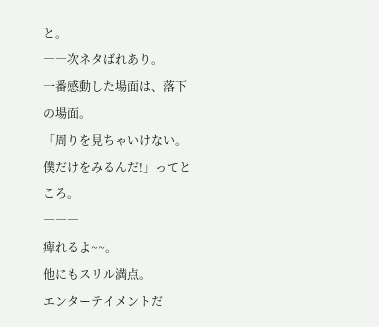と。
――次ネタばれあり。
一番感動した場面は、落下の場面。
「周りを見ちゃいけない。僕だけをみるんだ!」ってところ。
―――
痺れるよ~~。
他にもスリル満点。
エンターテイメントだ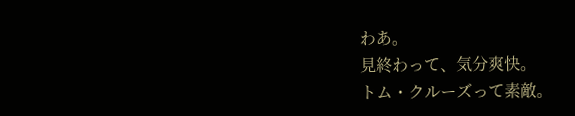わあ。
見終わって、気分爽快。
トム・クルーズって素敵。